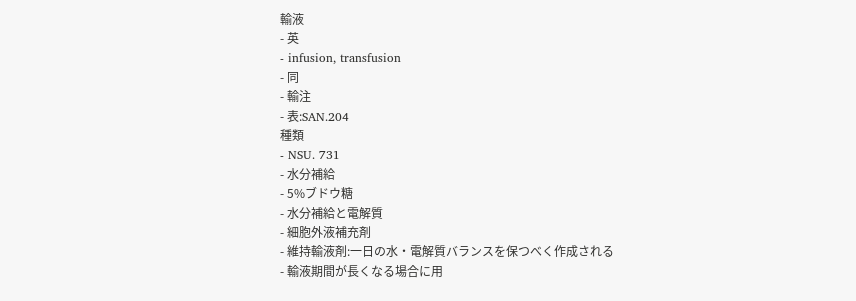輸液
- 英
- infusion, transfusion
- 同
- 輸注
- 表:SAN.204
種類
- NSU. 731
- 水分補給
- 5%ブドウ糖
- 水分補給と電解質
- 細胞外液補充剤
- 維持輸液剤:一日の水・電解質バランスを保つべく作成される
- 輸液期間が長くなる場合に用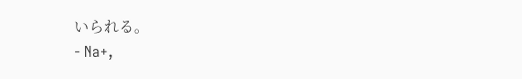いられる。
- Na+,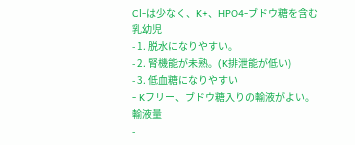Cl-は少なく、K+、HPO4-ブドウ糖を含む
乳幼児
- 1. 脱水になりやすい。
- 2. 腎機能が未熟。(K排泄能が低い)
- 3. 低血糖になりやすい
- Kフリー、ブドウ糖入りの輸液がよい。
輸液量
-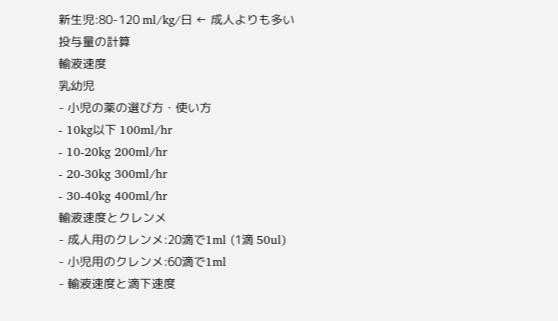新生児:80-120 ml/kg/日 ← 成人よりも多い
投与量の計算
輸液速度
乳幼児
- 小児の薬の選び方・使い方
- 10kg以下 100ml/hr
- 10-20kg 200ml/hr
- 20-30kg 300ml/hr
- 30-40kg 400ml/hr
輸液速度とクレンメ
- 成人用のクレンメ:20滴で1ml (1滴 50ul)
- 小児用のクレンメ:60滴で1ml
- 輸液速度と滴下速度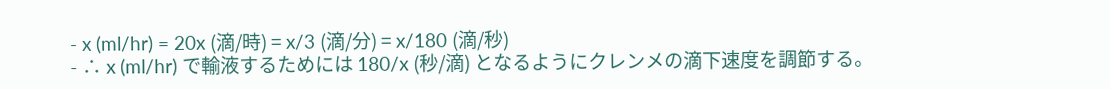- x (ml/hr) = 20x (滴/時) = x/3 (滴/分) = x/180 (滴/秒)
- ∴ x (ml/hr) で輸液するためには 180/x (秒/滴) となるようにクレンメの滴下速度を調節する。